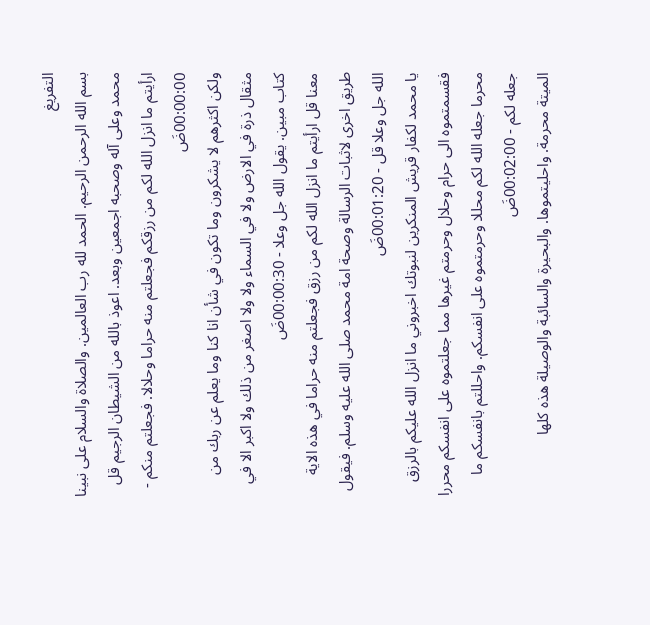التفريغ
بسم الله الرحمن الرحيم. الحمد لله رب العالمين. والصلاة والسلام على نبينا محمد وعلى آله وصحبه اجمعين وبعد. اعوذ بالله من الشيطان الرجيم قل ارأيتم ما انزل الله لكم من رزقكم فجعلتم منه حراما وحلالا. فجعلتم منكم - 00:00:00ضَ
ولكن اكثرهم لا يشكرون وما تكون في شأن انا كنا وما يعلم عن ربك من مثقال ذرة في الارض ولا في السماء ولا ولا اصغر من ذلك ولا اكبر الا في كتاب مبين. يقول الله جل وعلا - 00:00:30ضَ
معنا قل ارأيتم ما انزل الله لكم من رزق فجعلتم منه حراما في هذه الاية طريق اخرى لاثبات الرسالة وصحة امة محمد صلى الله عليه وسلم. فيقول الله جل وعلا قل - 00:01:20ضَ
يا محمد لكفار قريش المنكرين لنبوتك اخبروني ما انزل الله عليكم بالرزق فقسمتموه الى حرام وحلال وحرمتم غيرها مما جعلتموه على انفسكم محررا محرما جعله الله لكم محللا وحرمتموه على انفسكم. واحللتم بانفسكم ما جعله لكم - 00:02:00ضَ
الميتة محرمة. واحليتموها. والبحيرة والسائبة والوصيلة هذه كلها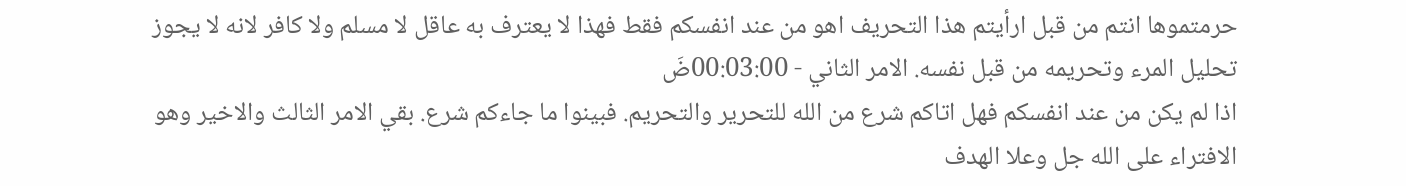حرمتموها انتم من قبل ارأيتم هذا التحريف اهو من عند انفسكم فقط فهذا لا يعترف به عاقل لا مسلم ولا كافر لانه لا يجوز تحليل المرء وتحريمه من قبل نفسه. الامر الثاني - 00:03:00ضَ
اذا لم يكن من عند انفسكم فهل اتاكم شرع من الله للتحرير والتحريم. فبينوا ما جاءكم شرع. بقي الامر الثالث والاخير وهو الافتراء على الله جل وعلا الهدف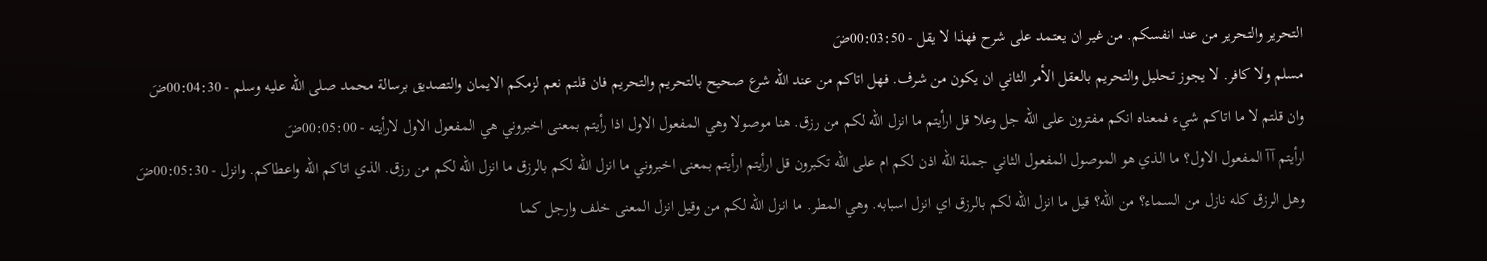التحرير والتحرير من عند انفسكم. من غير ان يعتمد على شرح فهذا لا يقل - 00:03:50ضَ
مسلم ولا كافر. لا يجوز تحليل والتحريم بالعقل الأمر الثاني ان يكون من شرف. فهل اتاكم من عند الله شرع صحيح بالتحريم والتحريم فان قلتم نعم لزمكم الايمان والتصديق برسالة محمد صلى الله عليه وسلم - 00:04:30ضَ
وان قلتم لا ما اتاكم شيء فمعناه انكم مفترون على الله جل وعلا قل ارأيتم ما انزل الله لكم من رزق. هنا موصولا وهي المفعول الاول اذا رأيتم بمعنى اخبروني هي المفعول الاول لارأيته - 00:05:00ضَ
ارأيتم آآ المفعول الاول؟ ما الذي هو الموصول المفعول الثاني جملة الله اذن لكم ام على الله تكبرون قل ارأيتم ارأيتم بمعنى اخبروني ما انزل الله لكم بالرزق ما انزل الله لكم من رزق. الذي اتاكم الله واعطاكم. وانزل - 00:05:30ضَ
وهل الرزق كله نازل من السماء؟ من الله؟ قيل ما انزل الله لكم بالرزق اي انزل اسبابه. وهي المطر. ما انزل الله لكم من وقيل انزل المعنى خلف وارجل كما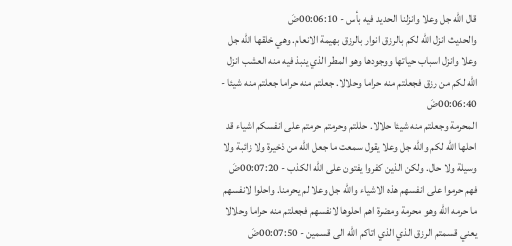قال الله جل وعلا وانزلنا الحديد فيه بأس - 00:06:10ضَ
والحديث انزل الله لكم بالرزق انوار بالرزق بهيمة الانعام. وهي خلقها الله جل وعلا وانزل اسباب حياتها ووجودها وهو المطر الذي ينبذ فيه منه العشب انزل الله لكم من رزق فجعلتم منه حراما وحلالا. جعلتم منه حراما جعلتم منه شيئا - 00:06:40ضَ
المحرمة وجعلتم منه شيئا حلالا. حللتم وحرمتم حرمتم على انفسكم اشياء قد احلها الله لكم والله جل وعلا يقول سمعت ما جعل الله من ذخيرة ولا زائبة ولا وسيلة ولا حال. ولكن الذين كفروا يفتون على الله الكذب - 00:07:20ضَ
فهم حرموا على انفسهم هذه الاشياء والله جل وعلا لم يحرمنا. واحلوا لانفسهم ما حرمه الله وهو محرمة ومضرة اهم احلوها لانفسهم فجعلتم منه حراما وحلالا يعني قسمتم الرزق الذي الذي اتاكم الله الى قسمين - 00:07:50ضَ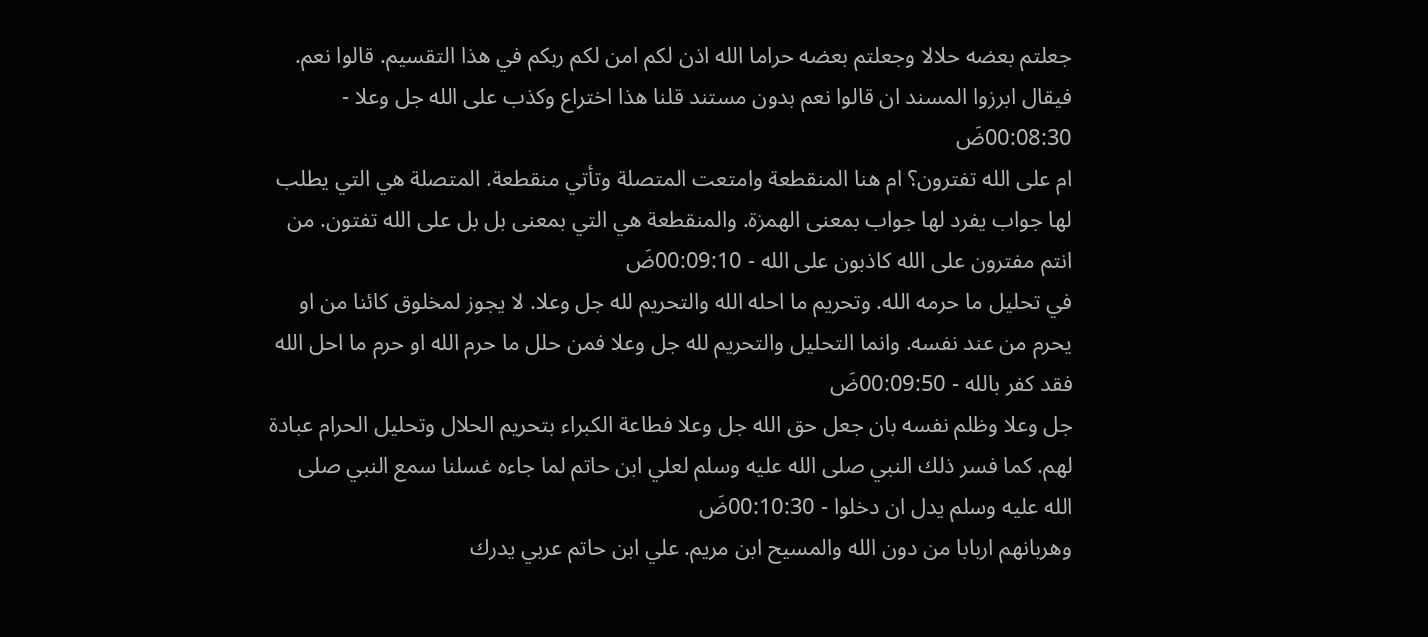جعلتم بعضه حلالا وجعلتم بعضه حراما الله اذن لكم امن لكم ربكم في هذا التقسيم. قالوا نعم. فيقال ابرزوا المسند ان قالوا نعم بدون مستند قلنا هذا اختراع وكذب على الله جل وعلا - 00:08:30ضَ
ام على الله تفترون؟ ام هنا المنقطعة وامتعت المتصلة وتأتي منقطعة. المتصلة هي التي يطلب لها جواب يفرد لها جواب بمعنى الهمزة. والمنقطعة هي التي بمعنى بل بل على الله تفتون. من انتم مفترون على الله كاذبون على الله - 00:09:10ضَ
في تحليل ما حرمه الله. وتحريم ما احله الله والتحريم لله جل وعلا. لا يجوز لمخلوق كائنا من او يحرم من عند نفسه. وانما التحليل والتحريم لله جل وعلا فمن حلل ما حرم الله او حرم ما احل الله فقد كفر بالله - 00:09:50ضَ
جل وعلا وظلم نفسه بان جعل حق الله جل وعلا فطاعة الكبراء بتحريم الحلال وتحليل الحرام عبادة لهم. كما فسر ذلك النبي صلى الله عليه وسلم لعلي ابن حاتم لما جاءه غسلنا سمع النبي صلى الله عليه وسلم يدل ان دخلوا - 00:10:30ضَ
وهربانهم اربابا من دون الله والمسيح ابن مريم. علي ابن حاتم عربي يدرك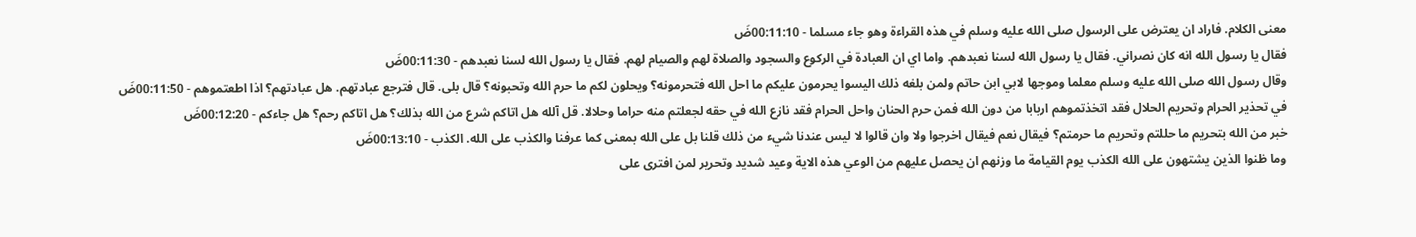معنى الكلام. فاراد ان يعترض على الرسول صلى الله عليه وسلم في هذه القراءة وهو جاء مسلما - 00:11:10ضَ
فقال يا رسول الله انه كان نصراني. فقال يا رسول الله لسنا نعبدهم. واما اي ان العبادة في الركوع والسجود والصلاة لهم والصيام لهم. فقال يا رسول الله لسنا نعبدهم - 00:11:30ضَ
وقال رسول الله صلى الله عليه وسلم معلما وموجها لابي ابن حاتم ولمن بلغه ذلك اليسوا يحرمون عليكم ما احل الله فتحرمونه؟ ويحلون لكم ما حرم الله وتحبونه؟ قال بلى. قال فترجع عبادتهم. هل عبادتهم؟ اذا اطعتموهم - 00:11:50ضَ
في تحذير الحرام وتحريم الحلال فقد اتخذتموهم اربابا من دون الله فمن حرم الحنان واحل الحرام فقد نازع الله في حقه لجعلتم منه حراما وحلالا. قل آلله هل اتاكم شرع من الله بذلك؟ هل اتاكم رحم؟ هل جاءكم - 00:12:20ضَ
خبر من الله بتحريم ما حللتم وتحريم ما حرمتم؟ فيقال نعم فيقال اخرجوا ولا وان قالوا لا ليس عندنا شيء من ذلك قلنا بل على الله بمعنى كما عرفنا والكذب على الله. الكذب - 00:13:10ضَ
وما ظنوا الذين يشتهون على الله الكذب يوم القيامة ما وزنهم ان يحصل عليهم من الوعي هذه الاية وعيد شديد وتحرير لمن افترى على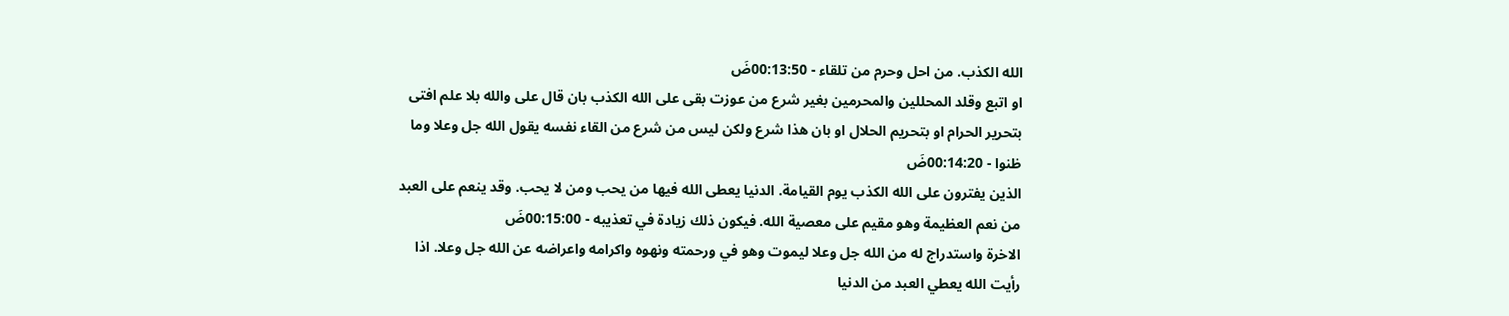الله الكذب. من احل وحرم من تلقاء - 00:13:50ضَ
او اتبع وقلد المحللين والمحرمين بغير شرع من عوزت بقى على الله الكذب بان قال على والله بلا علم افتى بتحرير الحرام او بتحريم الحلال او بان هذا شرع ولكن ليس من شرع من القاء نفسه يقول الله جل وعلا وما ظنوا - 00:14:20ضَ
الذين يفترون على الله الكذب يوم القيامة. الدنيا يعطى الله فيها من يحب ومن لا يحب. وقد ينعم على العبد من نعم العظيمة وهو مقيم على معصية الله. فيكون ذلك زيادة في تعذيبه - 00:15:00ضَ
الاخرة واستدراج له من الله جل وعلا ليموت وهو في ورحمته ونهوه واكرامه واعراضه عن الله جل وعلا. اذا رأيت الله يعطي العبد من الدنيا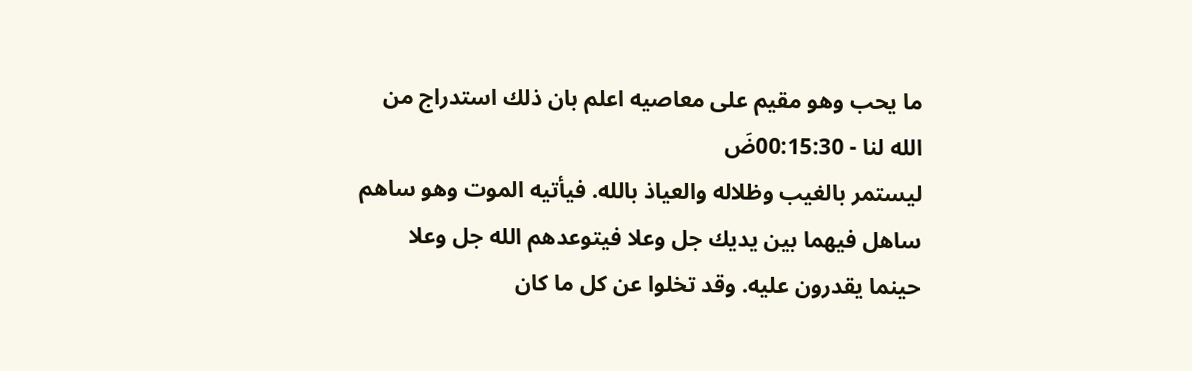ما يحب وهو مقيم على معاصيه اعلم بان ذلك استدراج من الله لنا - 00:15:30ضَ
ليستمر بالغيب وظلاله والعياذ بالله. فيأتيه الموت وهو ساهم ساهل فيهما بين يديك جل وعلا فيتوعدهم الله جل وعلا حينما يقدرون عليه. وقد تخلوا عن كل ما كان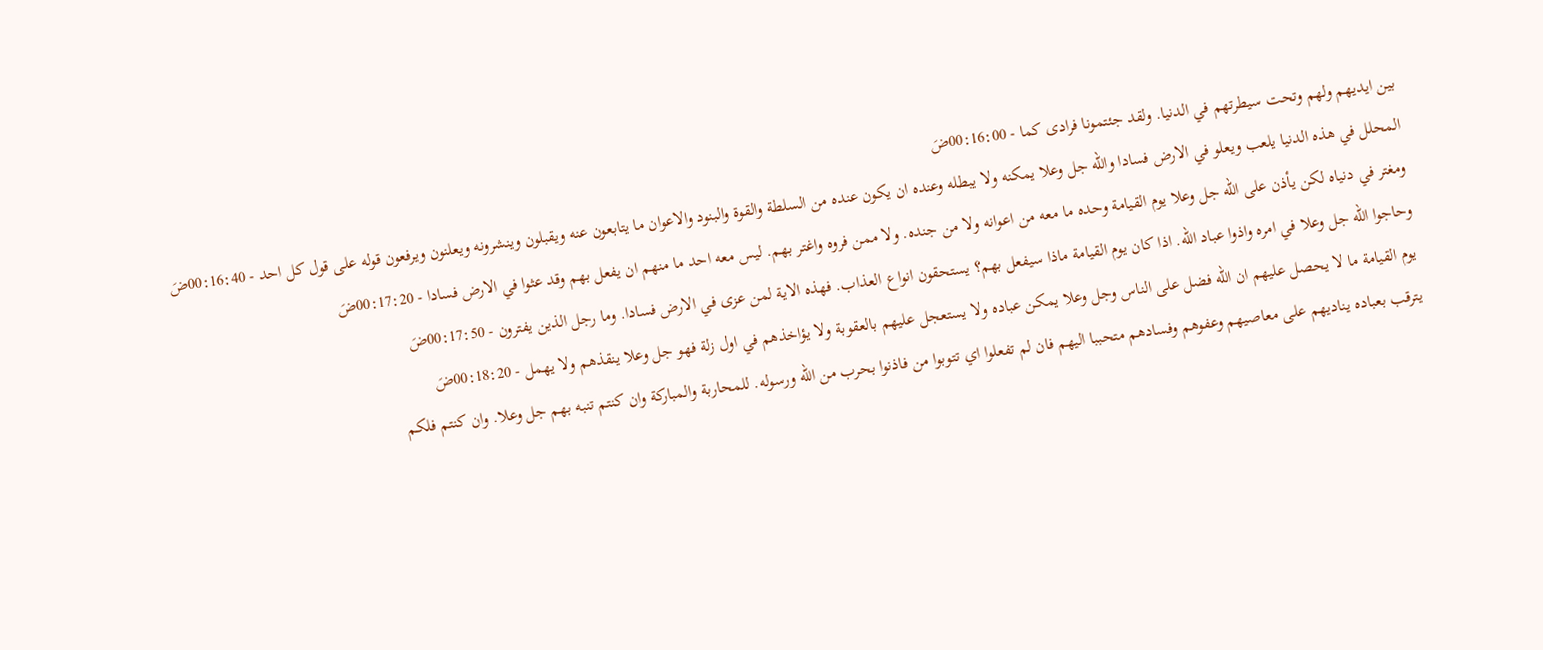بين ايديهم ولهم وتحت سيطرتهم في الدنيا. ولقد جئتمونا فرادى كما - 00:16:00ضَ
المحلل في هذه الدنيا يلعب ويعلو في الارض فسادا والله جل وعلا يمكنه ولا يبطله وعنده ان يكون عنده من السلطة والقوة والبنود والاعوان ما يتابعون عنه ويقبلون وينشرونه ويعلنون ويرفعون قوله على قول كل احد - 00:16:40ضَ
ومغتر في دنياه لكن يأذن على الله جل وعلا يوم القيامة وحده ما معه من اعوانه ولا من جنده. ولا ممن فروه واغتر بهم. ليس معه احد ما منهم ان يفعل بهم وقد عثوا في الارض فسادا - 00:17:20ضَ
وحاجوا الله جل وعلا في امره واذوا عباد الله. اذا كان يوم القيامة ماذا سيفعل بهم؟ يستحقون انواع العذاب. فهذه الاية لمن عزى في الارض فسادا. وما رجل الذين يفترون - 00:17:50ضَ
يوم القيامة ما لا يحصل عليهم ان الله فضل على الناس وجل وعلا يمكن عباده ولا يستعجل عليهم بالعقوبة ولا يؤاخذهم في اول زلة فهو جل وعلا ينقذهم ولا يهمل - 00:18:20ضَ
يترقب بعباده يناديهم على معاصيهم وعفوهم وفسادهم متحببا اليهم فان لم تفعلوا اي تتوبوا من فاذنوا بحرب من الله ورسوله. للمحاربة والمباركة وان كنتم تنبه بهم جل وعلا. وان كنتم فلكم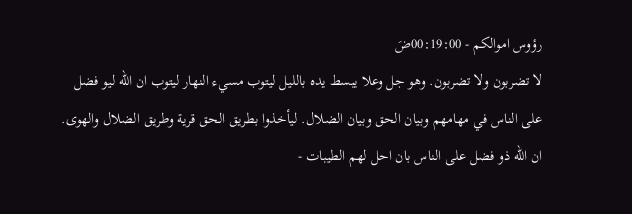رؤوس اموالكم - 00:19:00ضَ
لا تضربون ولا تضربون. وهو جل وعلا يبسط يده بالليل ليتوب مسيء النهار ليتوب ان الله ليو فضل على الناس في مهامهم وبيان الحق وبيان الضلال. ليأخذوا بطريق الحق قرية وطريق الضلال والهوى. ان الله ذو فضل على الناس بان احل لهم الطيبات -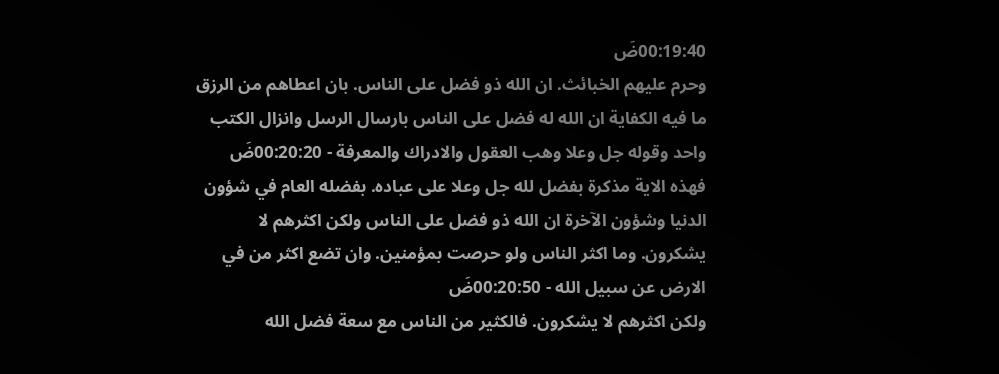00:19:40ضَ
وحرم عليهم الخبائث. ان الله ذو فضل على الناس. بان اعطاهم من الرزق ما فيه الكفاية ان الله له فضل على الناس بارسال الرسل وانزال الكتب واحد وقوله جل وعلا وهب العقول والادراك والمعرفة - 00:20:20ضَ
فهذه الاية مذكرة بفضل لله جل وعلا على عباده. بفضله العام في شؤون الدنيا وشؤون الآخرة ان الله ذو فضل على الناس ولكن اكثرهم لا يشكرون. وما اكثر الناس ولو حرصت بمؤمنين. وان تضع اكثر من في الارض عن سبيل الله - 00:20:50ضَ
ولكن اكثرهم لا يشكرون. فالكثير من الناس مع سعة فضل الله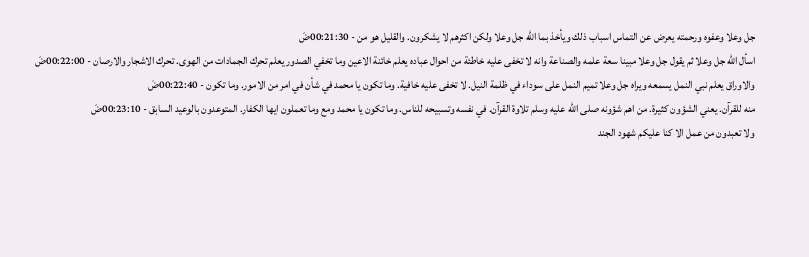جل وعلا وعفوه ورحمته يعرض عن التماس اسباب ذلك ويأخذ بما الله جل وعلا ولكن اكثرهم لا يشكرون. والقليل هو من - 00:21:30ضَ
اسأل الله جل وعلا ثم يقول جل وعلا مبينا سعة علمه والصناعة وانه لا تخفى عليه خاطئة من احوال عباده يعلم خائنة الاعين وما تخفي الصدور يعلم تحرك الجمادات من الهوى. تحرك الاشجار والارصان - 00:22:00ضَ
والاوراق يعلم نبي النمل يسمعه ويراه جل وعلا تميم النمل على سوداء في ظلمة النيل. لا تخفى عليه خافية. وما تكون يا محمد في شأن في امر من الامور. وما تكون - 00:22:40ضَ
منه للقرآن. يعني الشؤون كثيرة. من اهم شؤونه صلى الله عليه وسلم تلاوة القرآن. في نفسه وتسبيحه للناس. وما تكون يا محمد ومع وما تعملون ايها الكفار. المتوعدون بالوعيد السابق - 00:23:10ضَ
ولا تعبدون من عمل الا كنا عليكم شهود الجند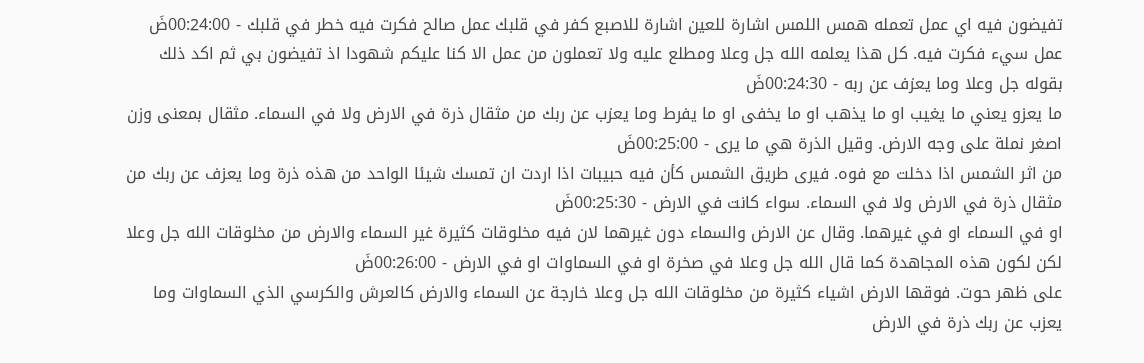تفيضون فيه اي عمل تعمله همس اللمس اشارة للعين اشارة للاصبع كفر في قلبك عمل صالح فكرت فيه خطر في قلبك - 00:24:00ضَ
عمل سيء فكرت فيه. كل هذا يعلمه الله جل وعلا ومطلع عليه ولا تعملون من عمل الا كنا عليكم شهودا اذ تفيضون بي ثم اكد ذلك بقوله جل وعلا وما يعزف عن ربه - 00:24:30ضَ
ما يعزو يعني ما يغيب او ما يذهب او ما يخفى او ما يفرط وما يعزب عن ربك من مثقال ذرة في الارض ولا في السماء. مثقال بمعنى وزن اصغر نملة على وجه الارض. وقيل الذرة هي ما يرى - 00:25:00ضَ
من اثر الشمس اذا دخلت مع فوه. فيرى طريق الشمس كأن فيه حبيبات اذا اردت ان تمسك شيئا الواحد من هذه ذرة وما يعزف عن ربك من مثقال ذرة في الارض ولا في السماء. سواء كانت في الارض - 00:25:30ضَ
او في السماء او في غيرهما. وقال عن الارض والسماء دون غيرهما لان فيه مخلوقات كثيرة غير السماء والارض من مخلوقات الله جل وعلا لكن لكون هذه المجاهدة كما قال الله جل وعلا في صخرة او في السماوات او في الارض - 00:26:00ضَ
على ظهر حوت. فوقها الارض اشياء كثيرة من مخلوقات الله جل وعلا خارجة عن السماء والارض كالعرش والكرسي الذي السماوات وما يعزب عن ربك ذرة في الارض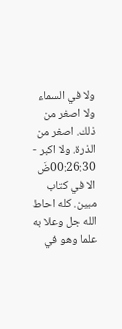ولا في السماء ولا اصغر من ذلك. اصغر من الذرة. ولا اكبر - 00:26:30ضَ
الا في كتاب مبين. كله احاط الله جل وعلا به علما وهو في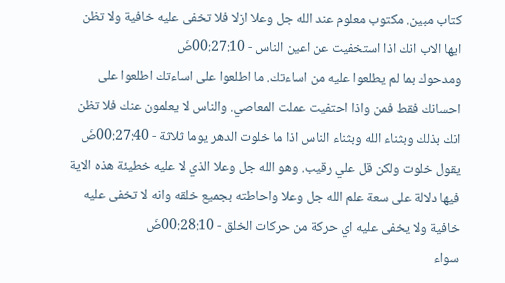كتاب مبين. مكتوب معلوم عند الله جل وعلا ازلا فلا تخفى عليه خافية ولا تظن ايها الاب انك اذا استخفيت عن اعين الناس - 00:27:10ضَ
ومدحوك بما لم يطلعوا عليه من اساءتك. ما اطلعوا على اساءتك اطلعوا على احسانك فقط فمن واذا احتفيت عملت المعاصي. والناس لا يعلمون عنك فلا تظن انك بذلك وبثناء الله وبثناء الناس اذا ما خلوت الدهر يوما ثلاثة - 00:27:40ضَ
يقول خلوت ولكن قل علي رقيب. وهو الله جل وعلا الذي لا عليه خطيئة هذه الاية فيها دلالة على سعة علم الله جل وعلا واحاطته بجميع خلقه وانه لا تخفى عليه خافية ولا يخفى عليه اي حركة من حركات الخلق - 00:28:10ضَ
سواء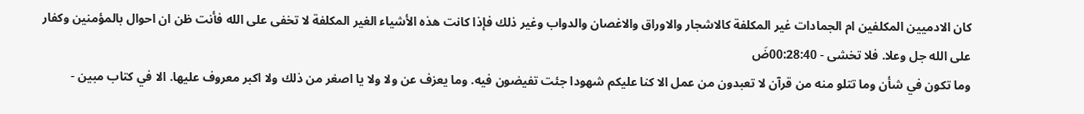كان الادميين المكلفين ام الجمادات غير المكلفة كالاشجار والاوراق والاغصان والدواب وغير ذلك فإذا كانت هذه الأشياء الغير المكلفة لا تخفى على الله فأنت ظن ان احوال بالمؤمنين وكفار على الله جل وعلا. فلا تخشى - 00:28:40ضَ
وما تكون في شأن وما تتلو منه من قرآن لا تعبدون من عمل الا كنا عليكم شهودا جئت تفيضون فيه. وما يعزف عن ولا ولا يا اصغر من ذلك ولا اكبر معروف عليها. الا في كتاب مبين -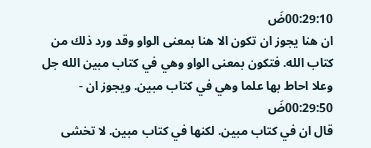00:29:10ضَ
ان هنا يجوز ان تكون الا هنا بمعنى الواو وقد ورد ذلك من كتاب الله. فتكون بمعنى الواو وهي في كتاب مبين الله جل وعلا احاط بها علما وهي في كتاب مبين. ويجوز ان - 00:29:50ضَ
قال ان في كتاب مبين. لكنها في كتاب مبين. لا تخشى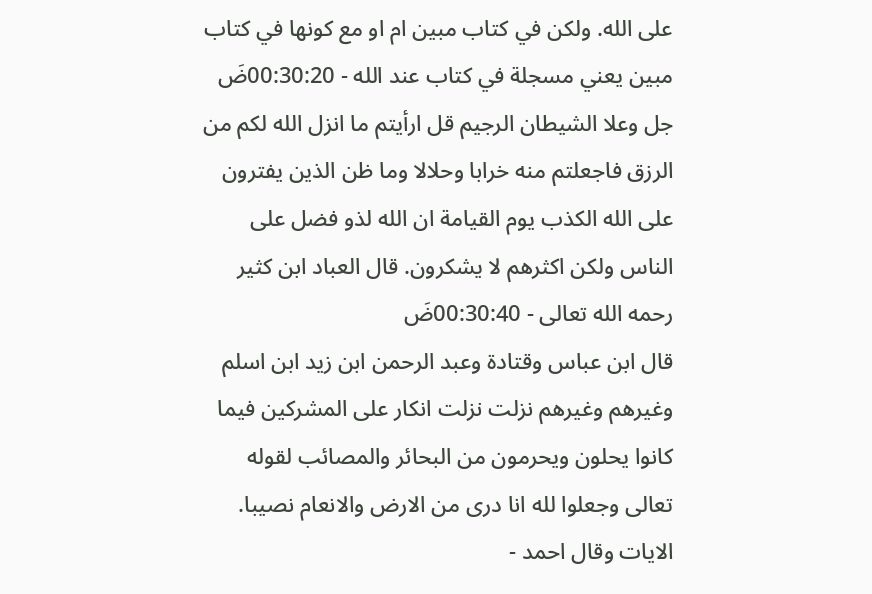على الله. ولكن في كتاب مبين ام او مع كونها في كتاب مبين يعني مسجلة في كتاب عند الله - 00:30:20ضَ
جل وعلا الشيطان الرجيم قل ارأيتم ما انزل الله لكم من الرزق فاجعلتم منه خرابا وحلالا وما ظن الذين يفترون على الله الكذب يوم القيامة ان الله لذو فضل على الناس ولكن اكثرهم لا يشكرون. قال العباد ابن كثير رحمه الله تعالى - 00:30:40ضَ
قال ابن عباس وقتادة وعبد الرحمن ابن زيد ابن اسلم وغيرهم وغيرهم نزلت نزلت انكار على المشركين فيما كانوا يحلون ويحرمون من البحائر والمصائب لقوله تعالى وجعلوا لله انا درى من الارض والانعام نصيبا. الايات وقال احمد -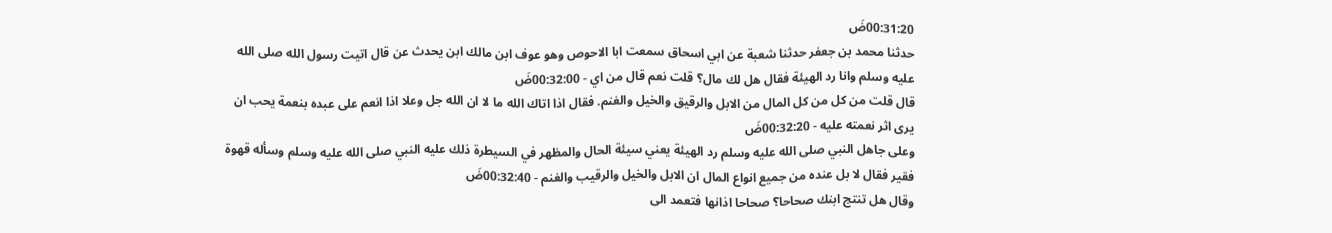00:31:20ضَ
حدثنا محمد بن جعفر حدثنا شعبة عن ابي اسحاق سمعت ابا الاحوص وهو عوف ابن مالك ابن يحدث عن قال اتيت رسول الله صلى الله عليه وسلم وانا رد الهيئة فقال هل لك مال؟ قلت نعم قال من اي - 00:32:00ضَ
قال قلت من كل من كل المال من الابل والرقيق والخيل والغنم. فقال اذا اتاك الله ما لا ان الله جل وعلا اذا انعم على عبده بنعمة يحب ان يرى اثر نعمته عليه - 00:32:20ضَ
وعلى جاهل النبي صلى الله عليه وسلم رد الهيئة يعني سيئة الحال والمظهر في السيطرة ذلك عليه النبي صلى الله عليه وسلم وسأله قهوة فقير فقال لا بل عنده من جميع انواع المال ان الابل والخيل والرقيب والغنم - 00:32:40ضَ
وقال هل تنتج ابنك صحاحا؟ صحاحا اذانها فتعمد الى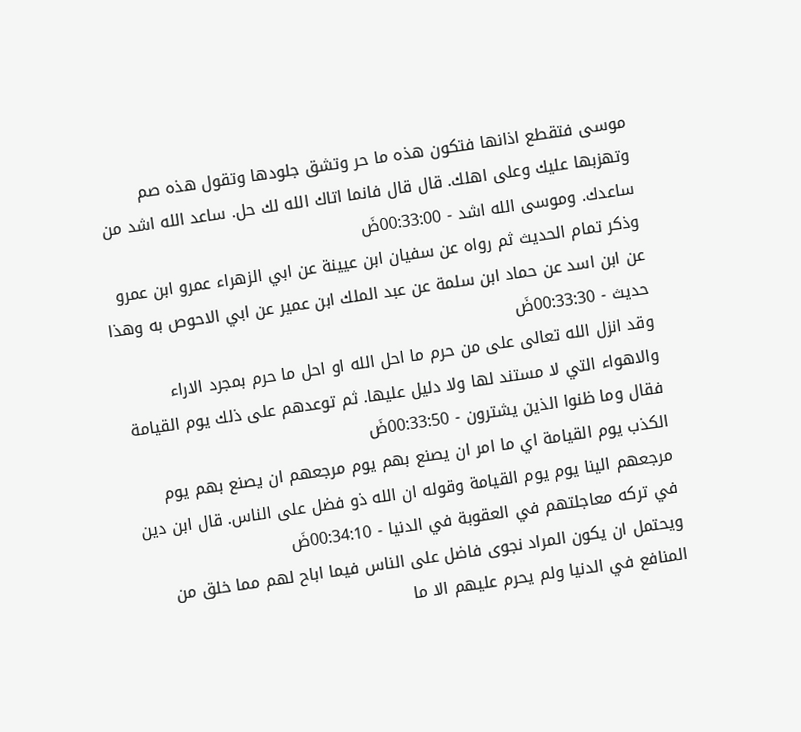موسى فتقطع اذانها فتكون هذه ما حر وتشق جلودها وتقول هذه صم وتهزبها عليك وعلى اهلك. قال قال فانما اتاك الله لك حل. ساعد الله اشد من ساعدك. وموسى الله اشد - 00:33:00ضَ
وذكر تمام الحديث ثم رواه عن سفيان ابن عيينة عن ابي الزهراء عمرو ابن عمرو عن ابن اسد عن حماد ابن سلمة عن عبد الملك ابن عمير عن ابي الاحوص به وهذا حديث - 00:33:30ضَ
وقد انزل الله تعالى على من حرم ما احل الله او احل ما حرم بمجرد الاراء والاهواء التي لا مستند لها ولا دليل عليها. ثم توعدهم على ذلك يوم القيامة فقال وما ظنوا الذين يشترون - 00:33:50ضَ
الكذب يوم القيامة اي ما امر ان يصنع بهم يوم مرجعهم ان يصنع بهم يوم مرجعهم الينا يوم يوم القيامة وقوله ان الله ذو فضل على الناس. قال ابن دين في تركه معاجلتهم في العقوبة في الدنيا - 00:34:10ضَ
ويحتمل ان يكون المراد نجوى فاضل على الناس فيما اباح لهم مما خلق من المنافع في الدنيا ولم يحرم عليهم الا ما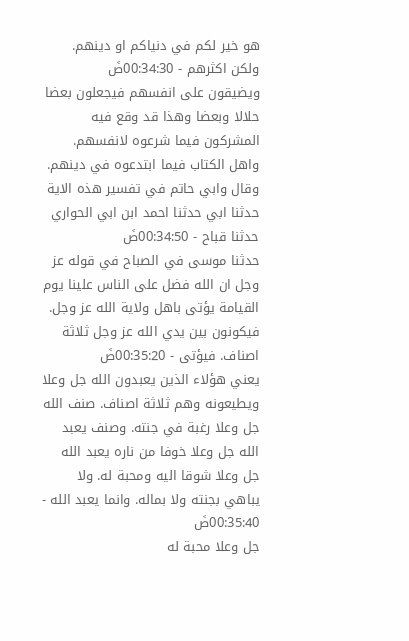هو خير لكم في دنياكم او دينهم. ولكن اكثرهم - 00:34:30ضَ
ويضيقون على انفسهم فيجعلون بعضا حلالا وبعضا وهذا قد وقع فيه المشركون فيما شرعوه لانفسهم. واهل الكتاب فيما ابتدعوه في دينهم. وقال وابي حاتم في تفسير هذه الاية حدثنا ابي حدثنا احمد ابن ابي الحواري حدثنا قباح - 00:34:50ضَ
حدثنا موسى في الصباح في قوله عز وجل ان الله فضل على الناس علينا يوم القيامة يؤتى باهل ولاية الله عز وجل. فيكونون بين يدي الله عز وجل ثلاثة اصناف. فيؤتى - 00:35:20ضَ
يعني هؤلاء الذين يعبدون الله جل وعلا ويطيعونه وهم ثلاثة اصناف. صنف الله جل وعلا رغبة في جنته. وصنف يعبد الله جل وعلا خوفا من ناره يعبد الله جل وعلا شوقا اليه ومحبة له. ولا يباهي بجنته ولا بماله. وانما يعبد الله - 00:35:40ضَ
جل وعلا محبة له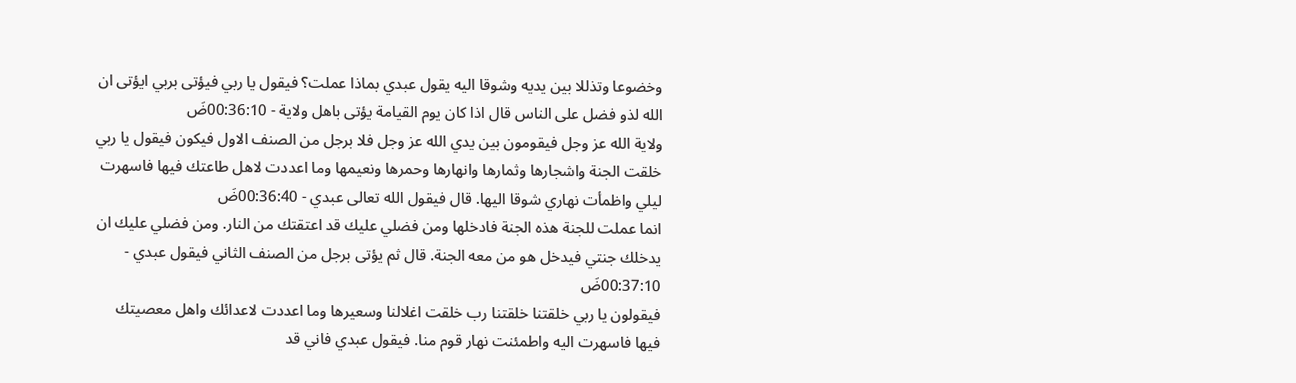وخضوعا وتذللا بين يديه وشوقا اليه يقول عبدي بماذا عملت؟ فيقول يا ربي فيؤتى بربي ايؤتى ان الله لذو فضل على الناس قال اذا كان يوم القيامة يؤتى باهل ولاية - 00:36:10ضَ
ولاية الله عز وجل فيقومون بين يدي الله عز وجل فلا برجل من الصنف الاول فيكون فيقول يا ربي خلقت الجنة واشجارها وثمارها وانهارها وحمرها ونعيمها وما اعددت لاهل طاعتك فيها فاسهرت ليلي واظمأت نهاري شوقا اليها. قال فيقول الله تعالى عبدي - 00:36:40ضَ
انما عملت للجنة هذه الجنة فادخلها ومن فضلي عليك قد اعتقتك من النار. ومن فضلي عليك ان يدخلك جنتي فيدخل هو من معه الجنة. قال ثم يؤتى برجل من الصنف الثاني فيقول عبدي - 00:37:10ضَ
فيقولون يا ربي خلقتنا خلقتنا رب خلقت اغلالنا وسعيرها وما اعددت لاعدائك واهل معصيتك فيها فاسهرت اليه واطمئنت نهار قوم منا. فيقول عبدي فاني قد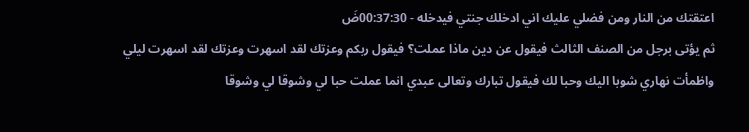اعتقتك من النار ومن فضلي عليك اني ادخلك جنتي فيدخله - 00:37:30ضَ
ثم يؤتى برجل من الصنف الثالث فيقول عن دين ماذا عملت؟ فيقول ربكم وعزتك لقد اسهرت وعزتك لقد اسهرت ليلي واظمأت نهاري شوبا اليك وحبا لك فيقول تبارك وتعالى عبدي انما عملت حبا لي وشوقا لي وشوقا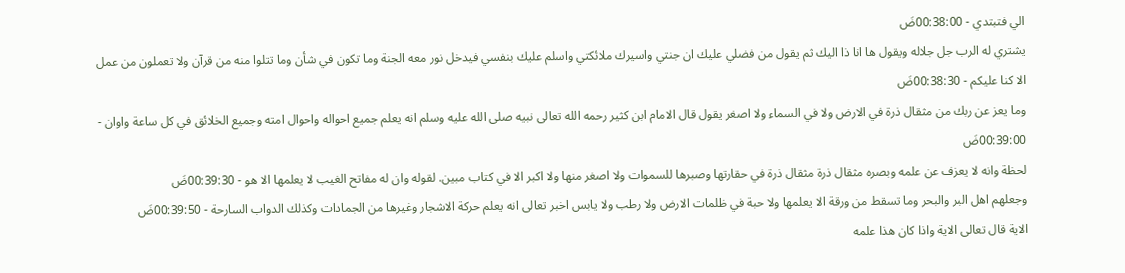الي فتبتدي - 00:38:00ضَ
يشتري له الرب جل جلاله ويقول ها انا ذا اليك ثم يقول من فضلي عليك ان جنتي واسيرك ملائكتي واسلم عليك بنفسي فيدخل نور معه الجنة وما تكون في شأن وما تتلوا منه من قرآن ولا تعملون من عمل الا كنا عليكم - 00:38:30ضَ
وما يعز عن ربك من مثقال ذرة في الارض ولا في السماء ولا اصغر يقول قال الامام ابن كثير رحمه الله تعالى نبيه صلى الله عليه وسلم انه يعلم جميع احواله واحوال امته وجميع الخلائق في كل ساعة واوان - 00:39:00ضَ
لحظة وانه لا يعزف عن علمه وبصره مثقال ذرة مثقال ذرة في حقارتها وصبرها للسموات ولا اصغر منها ولا اكبر الا في كتاب مبين. لقوله وان له مفاتح الغيب لا يعلمها الا هو - 00:39:30ضَ
وجعلهم اهل البر والبحر وما تسقط من ورقة الا يعلمها ولا حبة في ظلمات الارض ولا رطب ولا يابس اخبر تعالى انه يعلم حركة الاشجار وغيرها من الجمادات وكذلك الدواب السارحة - 00:39:50ضَ
الاية قال تعالى الاية واذا كان هذا علمه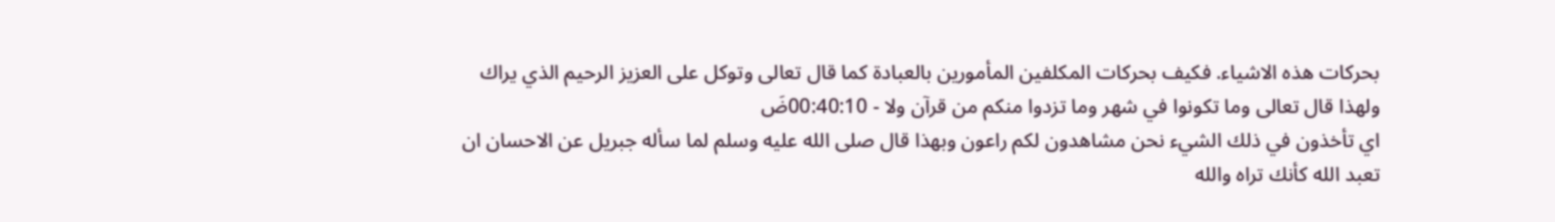بحركات هذه الاشياء. فكيف بحركات المكلفين المأمورين بالعبادة كما قال تعالى وتوكل على العزيز الرحيم الذي يراك ولهذا قال تعالى وما تكونوا في شهر وما تزدوا منكم من قرآن ولا - 00:40:10ضَ
اي تأخذون في ذلك الشيء نحن مشاهدون لكم راعون وبهذا قال صلى الله عليه وسلم لما سأله جبريل عن الاحسان ان تعبد الله كأنك تراه والله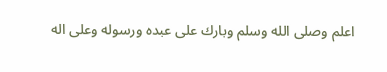اعلم وصلى الله وسلم وبارك على عبده ورسوله وعلى اله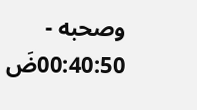وصحبه - 00:40:50ضَ